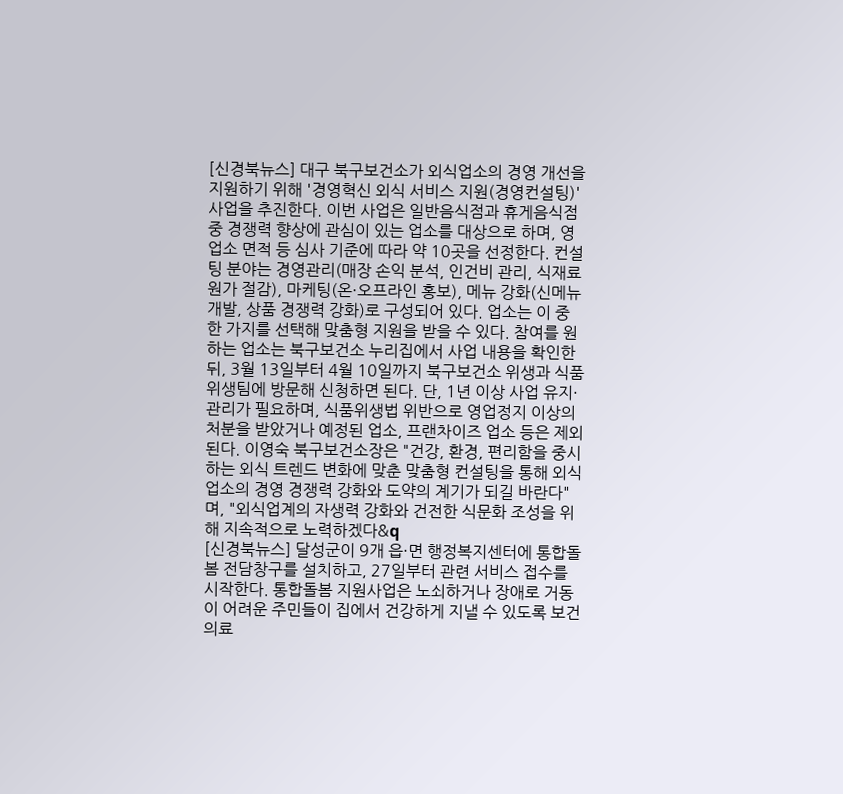[신경북뉴스] 대구 북구보건소가 외식업소의 경영 개선을 지원하기 위해 '경영혁신 외식 서비스 지원(경영컨설팅)' 사업을 추진한다. 이번 사업은 일반음식점과 휴게음식점 중 경쟁력 향상에 관심이 있는 업소를 대상으로 하며, 영업소 면적 등 심사 기준에 따라 약 10곳을 선정한다. 컨설팅 분야는 경영관리(매장 손익 분석, 인건비 관리, 식재료 원가 절감), 마케팅(온·오프라인 홍보), 메뉴 강화(신메뉴 개발, 상품 경쟁력 강화)로 구성되어 있다. 업소는 이 중 한 가지를 선택해 맞춤형 지원을 받을 수 있다. 참여를 원하는 업소는 북구보건소 누리집에서 사업 내용을 확인한 뒤, 3월 13일부터 4월 10일까지 북구보건소 위생과 식품위생팀에 방문해 신청하면 된다. 단, 1년 이상 사업 유지·관리가 필요하며, 식품위생법 위반으로 영업정지 이상의 처분을 받았거나 예정된 업소, 프랜차이즈 업소 등은 제외된다. 이영숙 북구보건소장은 "건강, 환경, 편리함을 중시하는 외식 트렌드 변화에 맞춘 맞춤형 컨설팅을 통해 외식업소의 경영 경쟁력 강화와 도약의 계기가 되길 바란다"며, "외식업계의 자생력 강화와 건전한 식문화 조성을 위해 지속적으로 노력하겠다&q
[신경북뉴스] 달성군이 9개 읍·면 행정복지센터에 통합돌봄 전담창구를 설치하고, 27일부터 관련 서비스 접수를 시작한다. 통합돌봄 지원사업은 노쇠하거나 장애로 거동이 어려운 주민들이 집에서 건강하게 지낼 수 있도록 보건의료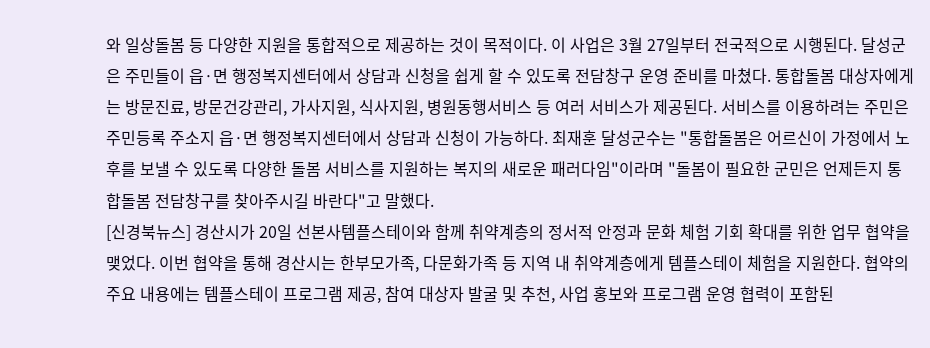와 일상돌봄 등 다양한 지원을 통합적으로 제공하는 것이 목적이다. 이 사업은 3월 27일부터 전국적으로 시행된다. 달성군은 주민들이 읍·면 행정복지센터에서 상담과 신청을 쉽게 할 수 있도록 전담창구 운영 준비를 마쳤다. 통합돌봄 대상자에게는 방문진료, 방문건강관리, 가사지원, 식사지원, 병원동행서비스 등 여러 서비스가 제공된다. 서비스를 이용하려는 주민은 주민등록 주소지 읍·면 행정복지센터에서 상담과 신청이 가능하다. 최재훈 달성군수는 "통합돌봄은 어르신이 가정에서 노후를 보낼 수 있도록 다양한 돌봄 서비스를 지원하는 복지의 새로운 패러다임"이라며 "돌봄이 필요한 군민은 언제든지 통합돌봄 전담창구를 찾아주시길 바란다"고 말했다.
[신경북뉴스] 경산시가 20일 선본사템플스테이와 함께 취약계층의 정서적 안정과 문화 체험 기회 확대를 위한 업무 협약을 맺었다. 이번 협약을 통해 경산시는 한부모가족, 다문화가족 등 지역 내 취약계층에게 템플스테이 체험을 지원한다. 협약의 주요 내용에는 템플스테이 프로그램 제공, 참여 대상자 발굴 및 추천, 사업 홍보와 프로그램 운영 협력이 포함된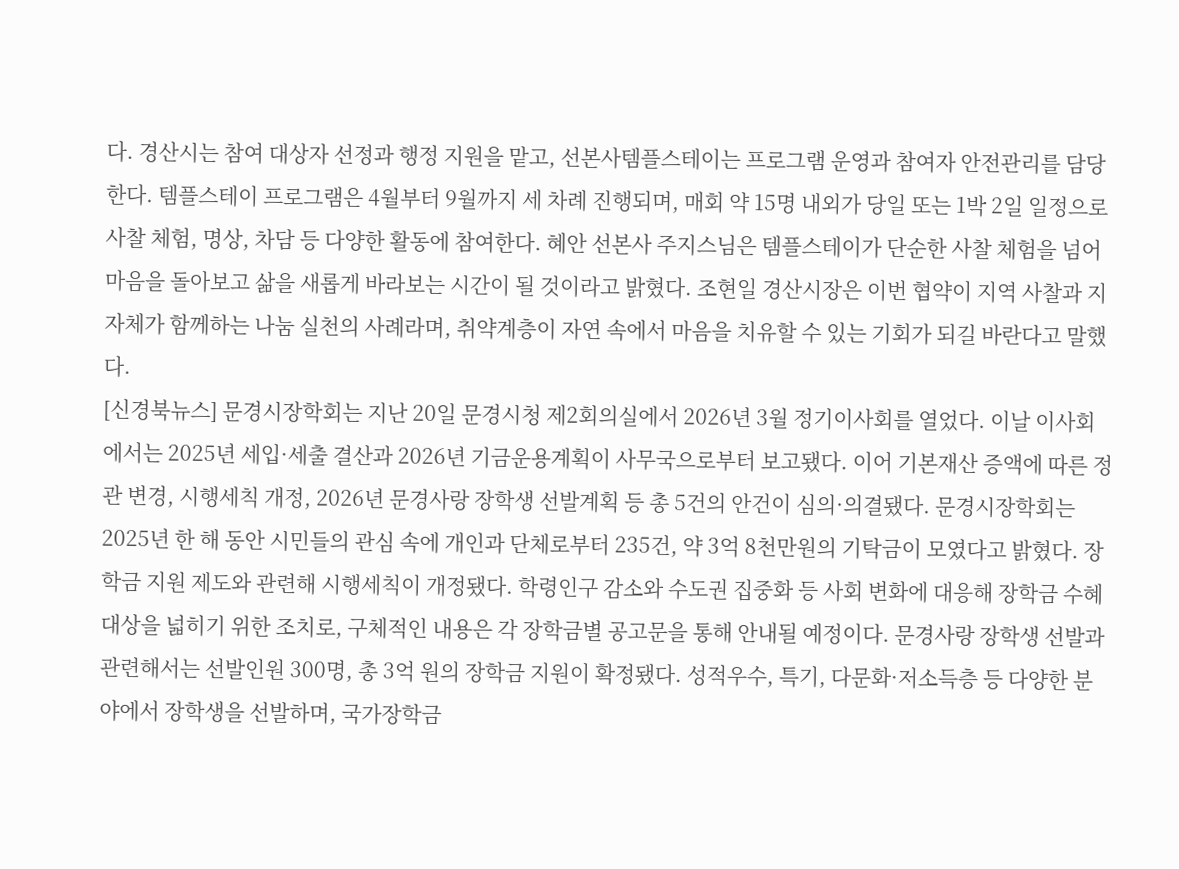다. 경산시는 참여 대상자 선정과 행정 지원을 맡고, 선본사템플스테이는 프로그램 운영과 참여자 안전관리를 담당한다. 템플스테이 프로그램은 4월부터 9월까지 세 차례 진행되며, 매회 약 15명 내외가 당일 또는 1박 2일 일정으로 사찰 체험, 명상, 차담 등 다양한 활동에 참여한다. 혜안 선본사 주지스님은 템플스테이가 단순한 사찰 체험을 넘어 마음을 돌아보고 삶을 새롭게 바라보는 시간이 될 것이라고 밝혔다. 조현일 경산시장은 이번 협약이 지역 사찰과 지자체가 함께하는 나눔 실천의 사례라며, 취약계층이 자연 속에서 마음을 치유할 수 있는 기회가 되길 바란다고 말했다.
[신경북뉴스] 문경시장학회는 지난 20일 문경시청 제2회의실에서 2026년 3월 정기이사회를 열었다. 이날 이사회에서는 2025년 세입·세출 결산과 2026년 기금운용계획이 사무국으로부터 보고됐다. 이어 기본재산 증액에 따른 정관 변경, 시행세칙 개정, 2026년 문경사랑 장학생 선발계획 등 총 5건의 안건이 심의·의결됐다. 문경시장학회는 2025년 한 해 동안 시민들의 관심 속에 개인과 단체로부터 235건, 약 3억 8천만원의 기탁금이 모였다고 밝혔다. 장학금 지원 제도와 관련해 시행세칙이 개정됐다. 학령인구 감소와 수도권 집중화 등 사회 변화에 대응해 장학금 수혜 대상을 넓히기 위한 조치로, 구체적인 내용은 각 장학금별 공고문을 통해 안내될 예정이다. 문경사랑 장학생 선발과 관련해서는 선발인원 300명, 총 3억 원의 장학금 지원이 확정됐다. 성적우수, 특기, 다문화·저소득층 등 다양한 분야에서 장학생을 선발하며, 국가장학금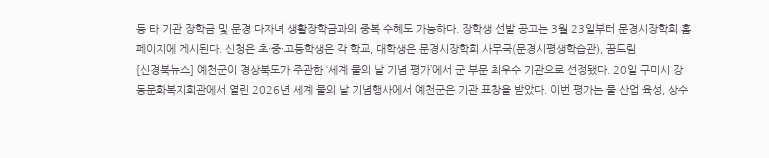등 타 기관 장학금 및 문경 다자녀 생활장학금과의 중복 수혜도 가능하다. 장학생 선발 공고는 3월 23일부터 문경시장학회 홈페이지에 게시된다. 신청은 초·중·고등학생은 각 학교, 대학생은 문경시장학회 사무국(문경시평생학습관), 꿈드림
[신경북뉴스] 예천군이 경상북도가 주관한 ‘세계 물의 날 기념 평가’에서 군 부문 최우수 기관으로 선정됐다. 20일 구미시 강동문화복지회관에서 열린 2026년 세계 물의 날 기념행사에서 예천군은 기관 표창을 받았다. 이번 평가는 물 산업 육성, 상수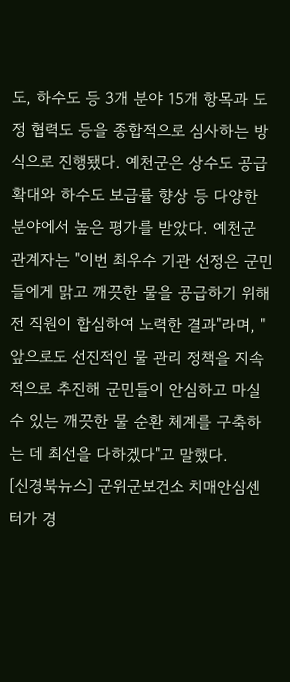도, 하수도 등 3개 분야 15개 항목과 도정 협력도 등을 종합적으로 심사하는 방식으로 진행됐다. 예천군은 상수도 공급 확대와 하수도 보급률 향상 등 다양한 분야에서 높은 평가를 받았다. 예천군 관계자는 "이번 최우수 기관 선정은 군민들에게 맑고 깨끗한 물을 공급하기 위해 전 직원이 합심하여 노력한 결과"라며, "앞으로도 선진적인 물 관리 정책을 지속적으로 추진해 군민들이 안심하고 마실 수 있는 깨끗한 물 순환 체계를 구축하는 데 최선을 다하겠다"고 말했다.
[신경북뉴스] 군위군보건소 치매안심센터가 경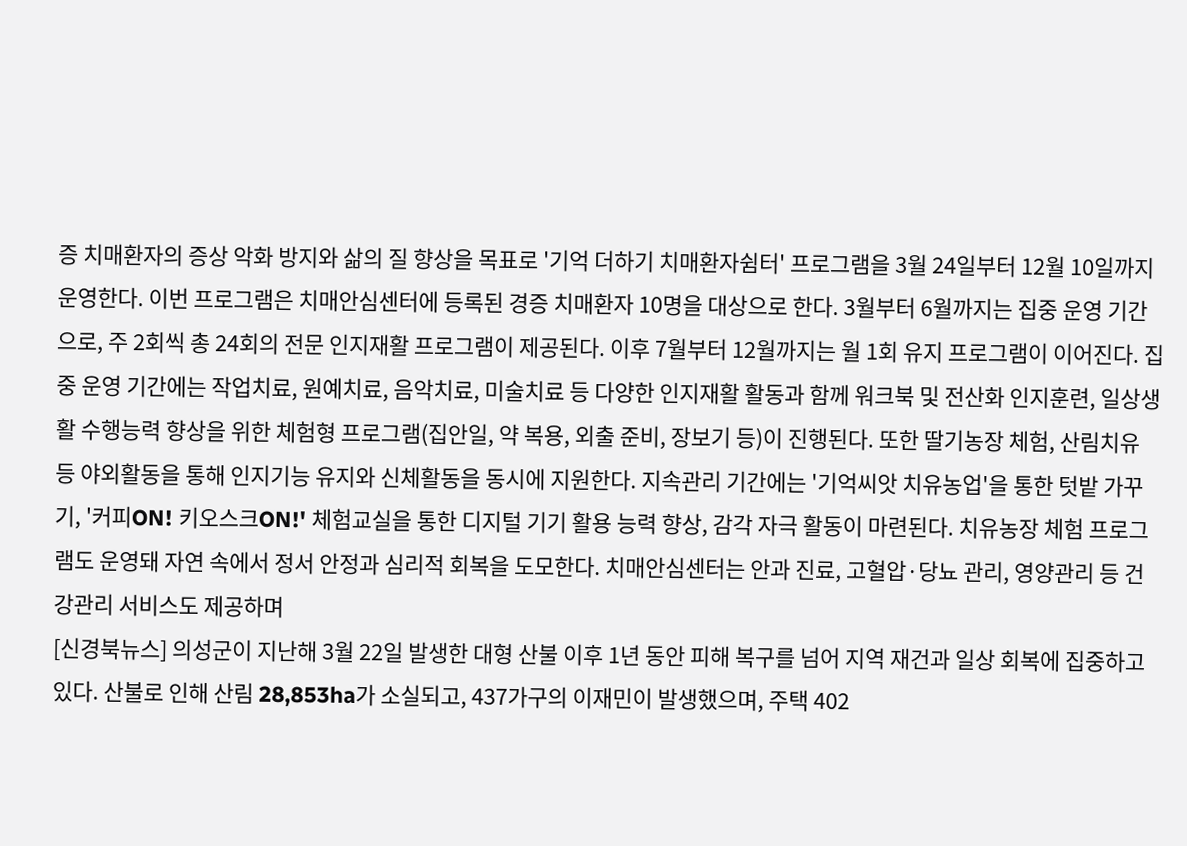증 치매환자의 증상 악화 방지와 삶의 질 향상을 목표로 '기억 더하기 치매환자쉼터' 프로그램을 3월 24일부터 12월 10일까지 운영한다. 이번 프로그램은 치매안심센터에 등록된 경증 치매환자 10명을 대상으로 한다. 3월부터 6월까지는 집중 운영 기간으로, 주 2회씩 총 24회의 전문 인지재활 프로그램이 제공된다. 이후 7월부터 12월까지는 월 1회 유지 프로그램이 이어진다. 집중 운영 기간에는 작업치료, 원예치료, 음악치료, 미술치료 등 다양한 인지재활 활동과 함께 워크북 및 전산화 인지훈련, 일상생활 수행능력 향상을 위한 체험형 프로그램(집안일, 약 복용, 외출 준비, 장보기 등)이 진행된다. 또한 딸기농장 체험, 산림치유 등 야외활동을 통해 인지기능 유지와 신체활동을 동시에 지원한다. 지속관리 기간에는 '기억씨앗 치유농업'을 통한 텃밭 가꾸기, '커피ON! 키오스크ON!' 체험교실을 통한 디지털 기기 활용 능력 향상, 감각 자극 활동이 마련된다. 치유농장 체험 프로그램도 운영돼 자연 속에서 정서 안정과 심리적 회복을 도모한다. 치매안심센터는 안과 진료, 고혈압·당뇨 관리, 영양관리 등 건강관리 서비스도 제공하며
[신경북뉴스] 의성군이 지난해 3월 22일 발생한 대형 산불 이후 1년 동안 피해 복구를 넘어 지역 재건과 일상 회복에 집중하고 있다. 산불로 인해 산림 28,853ha가 소실되고, 437가구의 이재민이 발생했으며, 주택 402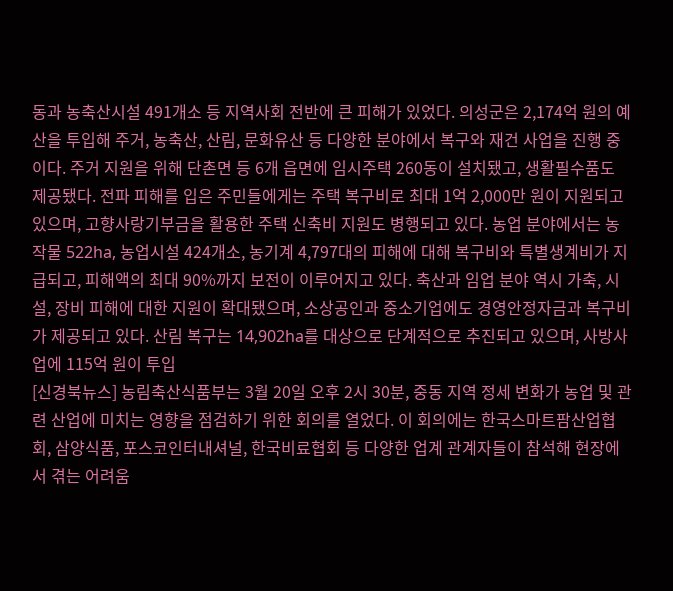동과 농축산시설 491개소 등 지역사회 전반에 큰 피해가 있었다. 의성군은 2,174억 원의 예산을 투입해 주거, 농축산, 산림, 문화유산 등 다양한 분야에서 복구와 재건 사업을 진행 중이다. 주거 지원을 위해 단촌면 등 6개 읍면에 임시주택 260동이 설치됐고, 생활필수품도 제공됐다. 전파 피해를 입은 주민들에게는 주택 복구비로 최대 1억 2,000만 원이 지원되고 있으며, 고향사랑기부금을 활용한 주택 신축비 지원도 병행되고 있다. 농업 분야에서는 농작물 522ha, 농업시설 424개소, 농기계 4,797대의 피해에 대해 복구비와 특별생계비가 지급되고, 피해액의 최대 90%까지 보전이 이루어지고 있다. 축산과 임업 분야 역시 가축, 시설, 장비 피해에 대한 지원이 확대됐으며, 소상공인과 중소기업에도 경영안정자금과 복구비가 제공되고 있다. 산림 복구는 14,902ha를 대상으로 단계적으로 추진되고 있으며, 사방사업에 115억 원이 투입
[신경북뉴스] 농림축산식품부는 3월 20일 오후 2시 30분, 중동 지역 정세 변화가 농업 및 관련 산업에 미치는 영향을 점검하기 위한 회의를 열었다. 이 회의에는 한국스마트팜산업협회, 삼양식품, 포스코인터내셔널, 한국비료협회 등 다양한 업계 관계자들이 참석해 현장에서 겪는 어려움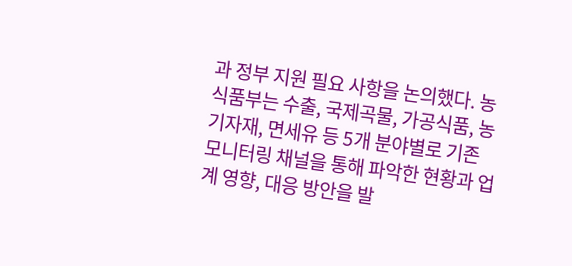과 정부 지원 필요 사항을 논의했다. 농식품부는 수출, 국제곡물, 가공식품, 농기자재, 면세유 등 5개 분야별로 기존 모니터링 채널을 통해 파악한 현황과 업계 영향, 대응 방안을 발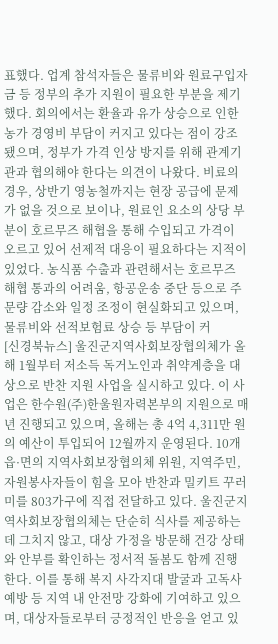표했다. 업계 참석자들은 물류비와 원료구입자금 등 정부의 추가 지원이 필요한 부분을 제기했다. 회의에서는 환율과 유가 상승으로 인한 농가 경영비 부담이 커지고 있다는 점이 강조됐으며, 정부가 가격 인상 방지를 위해 관계기관과 협의해야 한다는 의견이 나왔다. 비료의 경우, 상반기 영농철까지는 현장 공급에 문제가 없을 것으로 보이나, 원료인 요소의 상당 부분이 호르무즈 해협을 통해 수입되고 가격이 오르고 있어 선제적 대응이 필요하다는 지적이 있었다. 농식품 수출과 관련해서는 호르무즈 해협 통과의 어려움, 항공운송 중단 등으로 주문량 감소와 일정 조정이 현실화되고 있으며, 물류비와 선적보험료 상승 등 부담이 커
[신경북뉴스] 울진군지역사회보장협의체가 올해 1월부터 저소득 독거노인과 취약계층을 대상으로 반찬 지원 사업을 실시하고 있다. 이 사업은 한수원(주)한울원자력본부의 지원으로 매년 진행되고 있으며, 올해는 총 4억 4,311만 원의 예산이 투입되어 12월까지 운영된다. 10개 읍·면의 지역사회보장협의체 위원, 지역주민, 자원봉사자들이 힘을 모아 반찬과 밀키트 꾸러미를 803가구에 직접 전달하고 있다. 울진군지역사회보장협의체는 단순히 식사를 제공하는 데 그치지 않고, 대상 가정을 방문해 건강 상태와 안부를 확인하는 정서적 돌봄도 함께 진행한다. 이를 통해 복지 사각지대 발굴과 고독사 예방 등 지역 내 안전망 강화에 기여하고 있으며, 대상자들로부터 긍정적인 반응을 얻고 있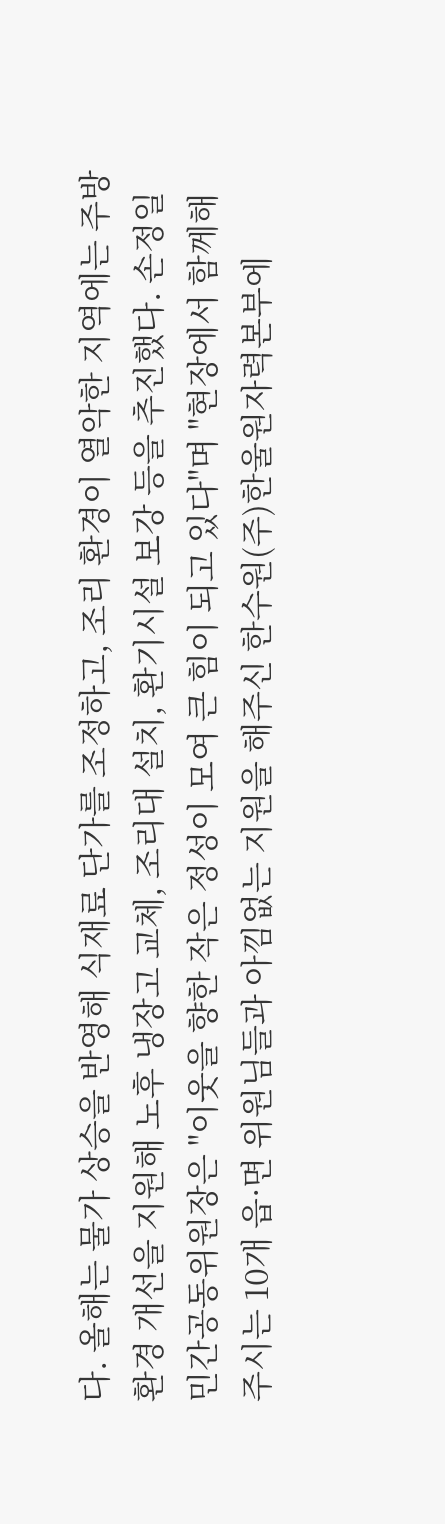다. 올해는 물가 상승을 반영해 식재료 단가를 조정하고, 조리 환경이 열악한 지역에는 주방 환경 개선을 지원해 노후 냉장고 교체, 조리대 설치, 환기시설 보강 등을 추진했다. 손정일 민간공동위원장은 "이웃을 향한 작은 정성이 모여 큰 힘이 되고 있다"며 "현장에서 함께해주시는 10개 읍·면 위원님들과 아낌없는 지원을 해주신 한수원(주)한울원자력본부에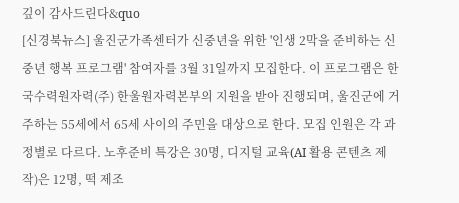깊이 감사드린다&quo
[신경북뉴스] 울진군가족센터가 신중년을 위한 '인생 2막을 준비하는 신중년 행복 프로그램' 참여자를 3월 31일까지 모집한다. 이 프로그램은 한국수력원자력(주) 한울원자력본부의 지원을 받아 진행되며, 울진군에 거주하는 55세에서 65세 사이의 주민을 대상으로 한다. 모집 인원은 각 과정별로 다르다. 노후준비 특강은 30명, 디지털 교육(AI 활용 콘텐츠 제작)은 12명, 떡 제조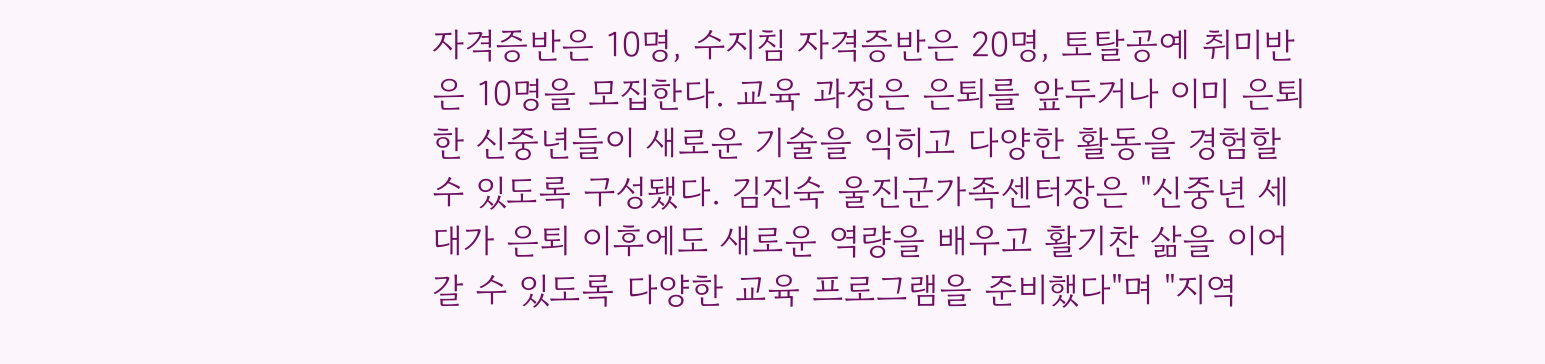자격증반은 10명, 수지침 자격증반은 20명, 토탈공예 취미반은 10명을 모집한다. 교육 과정은 은퇴를 앞두거나 이미 은퇴한 신중년들이 새로운 기술을 익히고 다양한 활동을 경험할 수 있도록 구성됐다. 김진숙 울진군가족센터장은 "신중년 세대가 은퇴 이후에도 새로운 역량을 배우고 활기찬 삶을 이어갈 수 있도록 다양한 교육 프로그램을 준비했다"며 "지역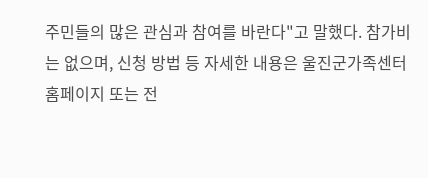주민들의 많은 관심과 참여를 바란다"고 말했다. 참가비는 없으며, 신청 방법 등 자세한 내용은 울진군가족센터 홈페이지 또는 전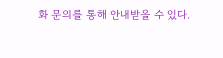화 문의를 통해 안내받을 수 있다.